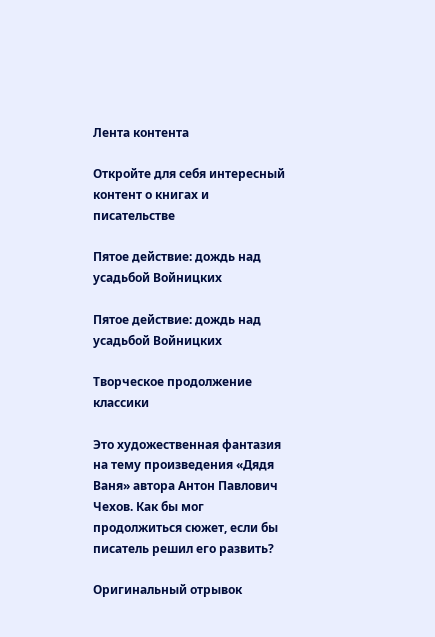Лента контента

Откройте для себя интересный контент о книгах и писательстве

Пятое действие: дождь над усадьбой Войницких

Пятое действие: дождь над усадьбой Войницких

Творческое продолжение классики

Это художественная фантазия на тему произведения «Дядя Ваня» автора Антон Павлович Чехов. Как бы мог продолжиться сюжет, если бы писатель решил его развить?

Оригинальный отрывок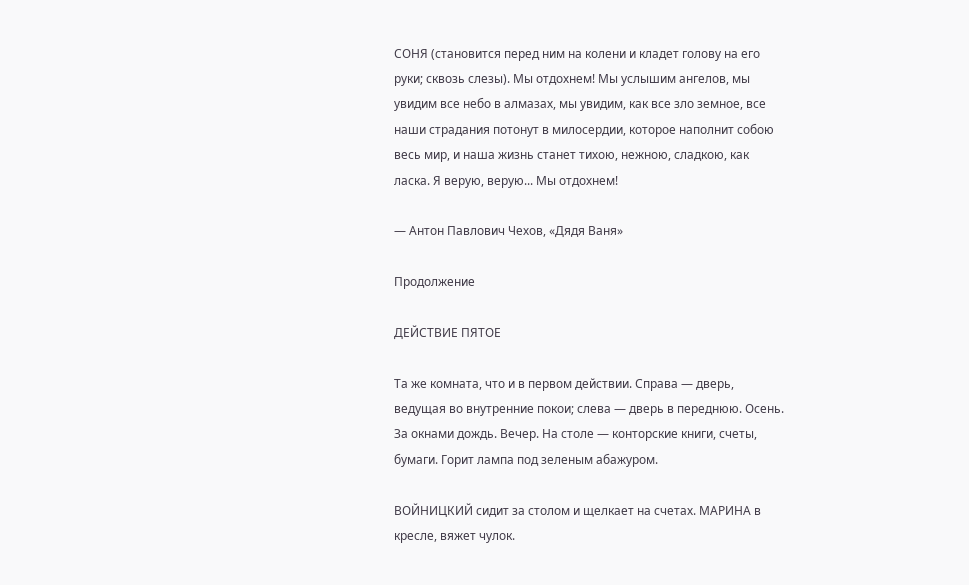СОНЯ (становится перед ним на колени и кладет голову на его руки; сквозь слезы). Мы отдохнем! Мы услышим ангелов, мы увидим все небо в алмазах, мы увидим, как все зло земное, все наши страдания потонут в милосердии, которое наполнит собою весь мир, и наша жизнь станет тихою, нежною, сладкою, как ласка. Я верую, верую... Мы отдохнем!

— Антон Павлович Чехов, «Дядя Ваня»

Продолжение

ДЕЙСТВИЕ ПЯТОЕ

Та же комната, что и в первом действии. Справа — дверь, ведущая во внутренние покои; слева — дверь в переднюю. Осень. За окнами дождь. Вечер. На столе — конторские книги, счеты, бумаги. Горит лампа под зеленым абажуром.

ВОЙНИЦКИЙ сидит за столом и щелкает на счетах. МАРИНА в кресле, вяжет чулок.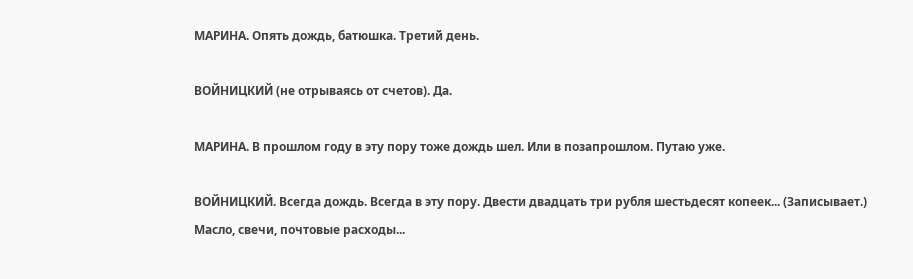МАРИНА. Опять дождь, батюшка. Третий день.

ВОЙНИЦКИЙ (не отрываясь от счетов). Да.

МАРИНА. В прошлом году в эту пору тоже дождь шел. Или в позапрошлом. Путаю уже.

ВОЙНИЦКИЙ. Всегда дождь. Всегда в эту пору. Двести двадцать три рубля шестьдесят копеек... (Записывает.) Масло, свечи, почтовые расходы...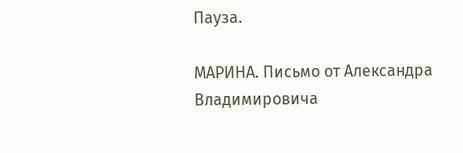Пауза.

МАРИНА. Письмо от Александра Владимировича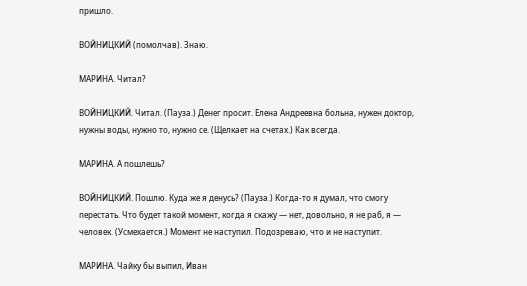пришло.

ВОЙНИЦКИЙ (помолчав). Знаю.

МАРИНА. Читал?

ВОЙНИЦКИЙ. Читал. (Пауза.) Денег просит. Елена Андреевна больна, нужен доктор, нужны воды, нужно то, нужно се. (Щелкает на счетах.) Как всегда.

МАРИНА. А пошлешь?

ВОЙНИЦКИЙ. Пошлю. Куда же я денусь? (Пауза.) Когда-то я думал, что смогу перестать. Что будет такой момент, когда я скажу — нет, довольно, я не раб, я — человек. (Усмехается.) Момент не наступил. Подозреваю, что и не наступит.

МАРИНА. Чайку бы выпил, Иван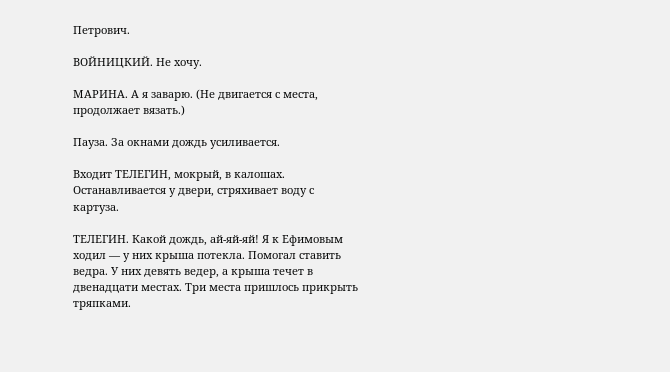Петрович.

ВОЙНИЦКИЙ. Не хочу.

МАРИНА. А я заварю. (Не двигается с места, продолжает вязать.)

Пауза. За окнами дождь усиливается.

Входит ТЕЛЕГИН, мокрый, в калошах. Останавливается у двери, стряхивает воду с картуза.

ТЕЛЕГИН. Какой дождь, ай-яй-яй! Я к Ефимовым ходил — у них крыша потекла. Помогал ставить ведра. У них девять ведер, а крыша течет в двенадцати местах. Три места пришлось прикрыть тряпками.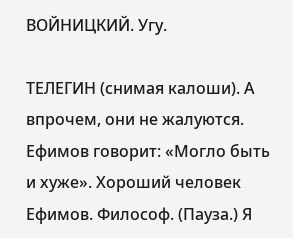ВОЙНИЦКИЙ. Угу.

ТЕЛЕГИН (снимая калоши). А впрочем, они не жалуются. Ефимов говорит: «Могло быть и хуже». Хороший человек Ефимов. Философ. (Пауза.) Я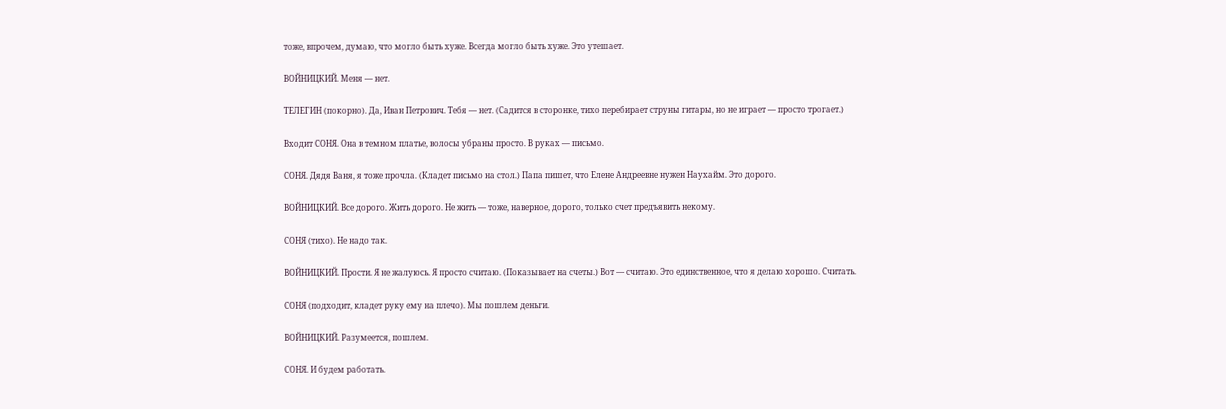тоже, впрочем, думаю, что могло быть хуже. Всегда могло быть хуже. Это утешает.

ВОЙНИЦКИЙ. Меня — нет.

ТЕЛЕГИН (покорно). Да, Иван Петрович. Тебя — нет. (Садится в сторонке, тихо перебирает струны гитары, но не играет — просто трогает.)

Входит СОНЯ. Она в темном платье, волосы убраны просто. В руках — письмо.

СОНЯ. Дядя Ваня, я тоже прочла. (Кладет письмо на стол.) Папа пишет, что Елене Андреевне нужен Наухайм. Это дорого.

ВОЙНИЦКИЙ. Все дорого. Жить дорого. Не жить — тоже, наверное, дорого, только счет предъявить некому.

СОНЯ (тихо). Не надо так.

ВОЙНИЦКИЙ. Прости. Я не жалуюсь. Я просто считаю. (Показывает на счеты.) Вот — считаю. Это единственное, что я делаю хорошо. Считать.

СОНЯ (подходит, кладет руку ему на плечо). Мы пошлем деньги.

ВОЙНИЦКИЙ. Разумеется, пошлем.

СОНЯ. И будем работать.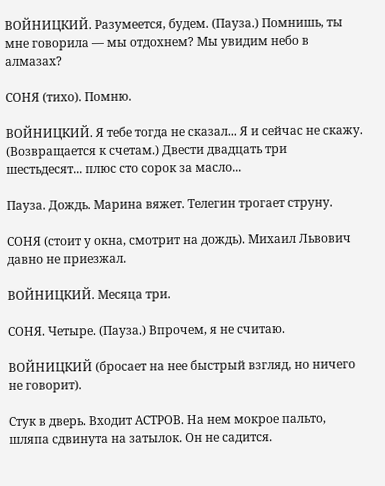ВОЙНИЦКИЙ. Разумеется, будем. (Пауза.) Помнишь, ты мне говорила — мы отдохнем? Мы увидим небо в алмазах?

СОНЯ (тихо). Помню.

ВОЙНИЦКИЙ. Я тебе тогда не сказал... Я и сейчас не скажу. (Возвращается к счетам.) Двести двадцать три шестьдесят... плюс сто сорок за масло...

Пауза. Дождь. Марина вяжет. Телегин трогает струну.

СОНЯ (стоит у окна, смотрит на дождь). Михаил Львович давно не приезжал.

ВОЙНИЦКИЙ. Месяца три.

СОНЯ. Четыре. (Пауза.) Впрочем, я не считаю.

ВОЙНИЦКИЙ (бросает на нее быстрый взгляд, но ничего не говорит).

Стук в дверь. Входит АСТРОВ. На нем мокрое пальто, шляпа сдвинута на затылок. Он не садится.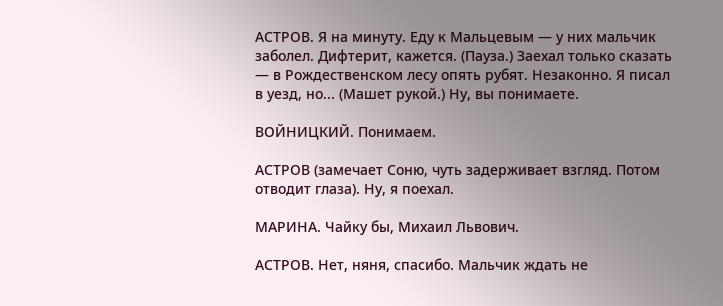АСТРОВ. Я на минуту. Еду к Мальцевым — у них мальчик заболел. Дифтерит, кажется. (Пауза.) Заехал только сказать — в Рождественском лесу опять рубят. Незаконно. Я писал в уезд, но... (Машет рукой.) Ну, вы понимаете.

ВОЙНИЦКИЙ. Понимаем.

АСТРОВ (замечает Соню, чуть задерживает взгляд. Потом отводит глаза). Ну, я поехал.

МАРИНА. Чайку бы, Михаил Львович.

АСТРОВ. Нет, няня, спасибо. Мальчик ждать не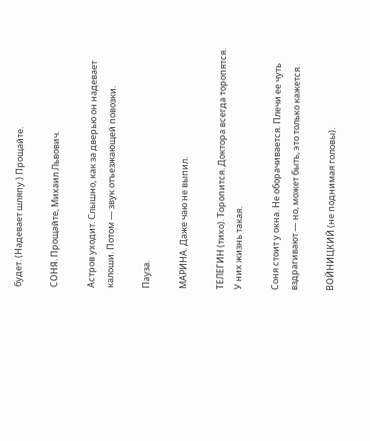будет. (Надевает шляпу.) Прощайте.

СОНЯ. Прощайте, Михаил Львович.

Астров уходит. Слышно, как за дверью он надевает калоши. Потом — звук отъезжающей повозки.

Пауза.

МАРИНА. Даже чаю не выпил.

ТЕЛЕГИН (тихо). Торопится. Доктора всегда торопятся. У них жизнь такая.

Соня стоит у окна. Не оборачивается. Плечи ее чуть вздрагивают — но, может быть, это только кажется.

ВОЙНИЦКИЙ (не поднимая головы).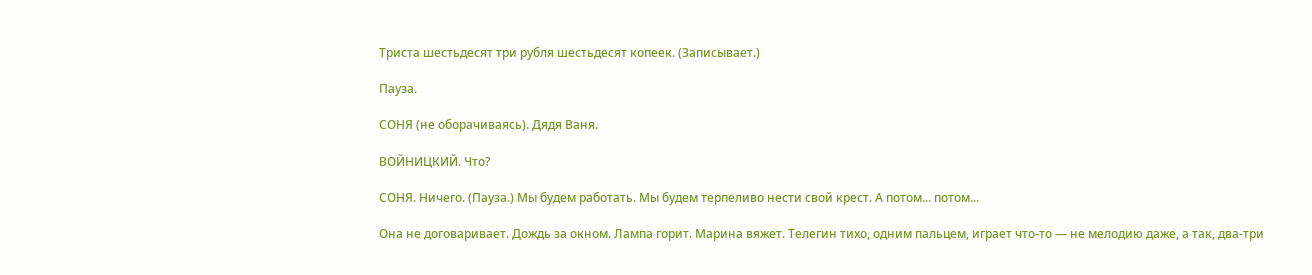Триста шестьдесят три рубля шестьдесят копеек. (Записывает.)

Пауза.

СОНЯ (не оборачиваясь). Дядя Ваня.

ВОЙНИЦКИЙ. Что?

СОНЯ. Ничего. (Пауза.) Мы будем работать. Мы будем терпеливо нести свой крест. А потом... потом...

Она не договаривает. Дождь за окном. Лампа горит. Марина вяжет. Телегин тихо, одним пальцем, играет что-то — не мелодию даже, а так, два-три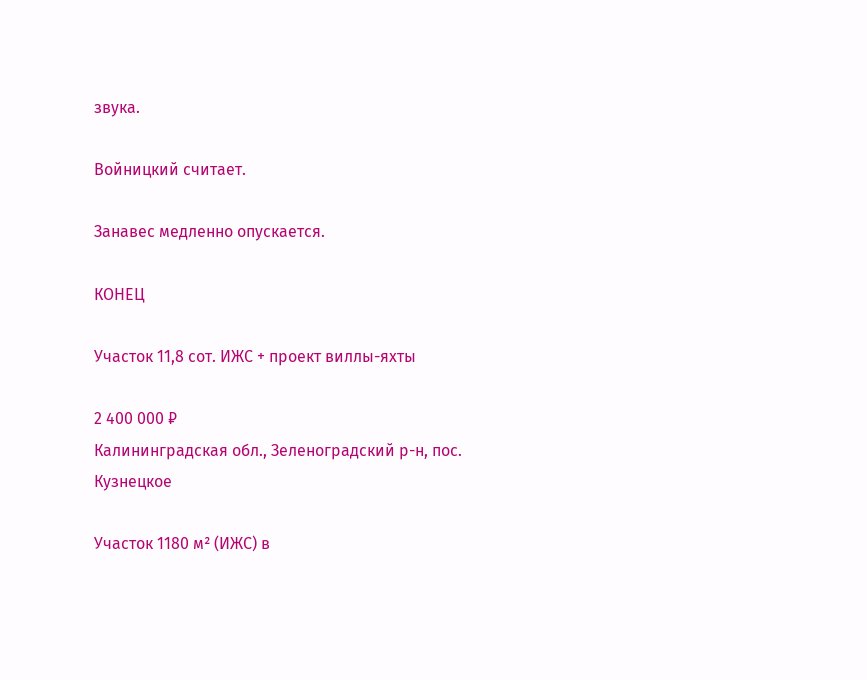звука.

Войницкий считает.

Занавес медленно опускается.

КОНЕЦ

Участок 11,8 сот. ИЖС + проект виллы-яхты

2 400 000 ₽
Калининградская обл., Зеленоградский р-н, пос. Кузнецкое

Участок 1180 м² (ИЖС) в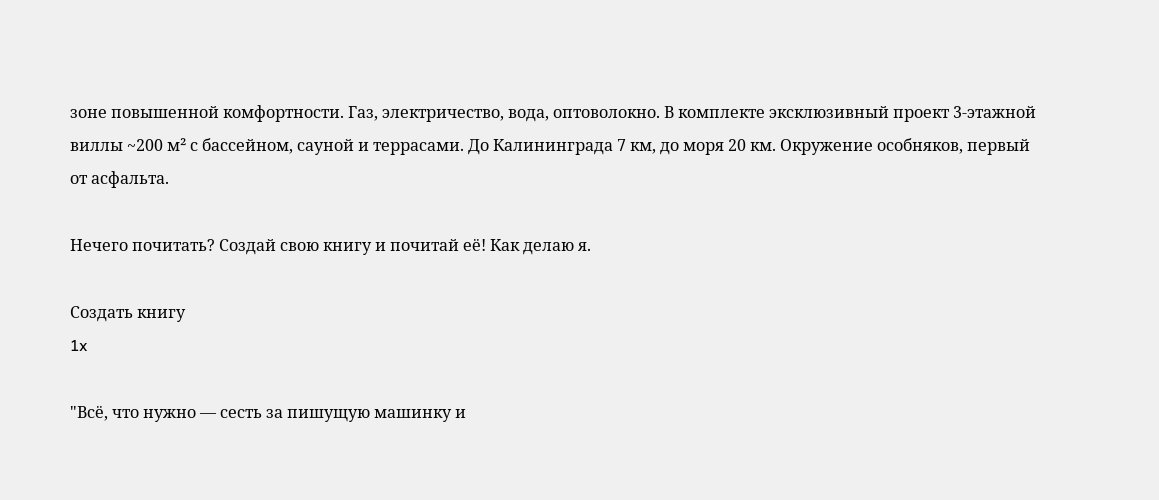зоне повышенной комфортности. Газ, электричество, вода, оптоволокно. В комплекте эксклюзивный проект 3-этажной виллы ~200 м² с бассейном, сауной и террасами. До Калининграда 7 км, до моря 20 км. Окружение особняков, первый от асфальта.

Нечего почитать? Создай свою книгу и почитай её! Как делаю я.

Создать книгу
1x

"Всё, что нужно — сесть за пишущую машинку и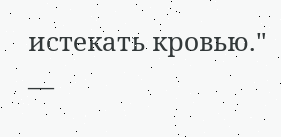истекать кровью." —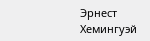Эрнест Хемингуэй